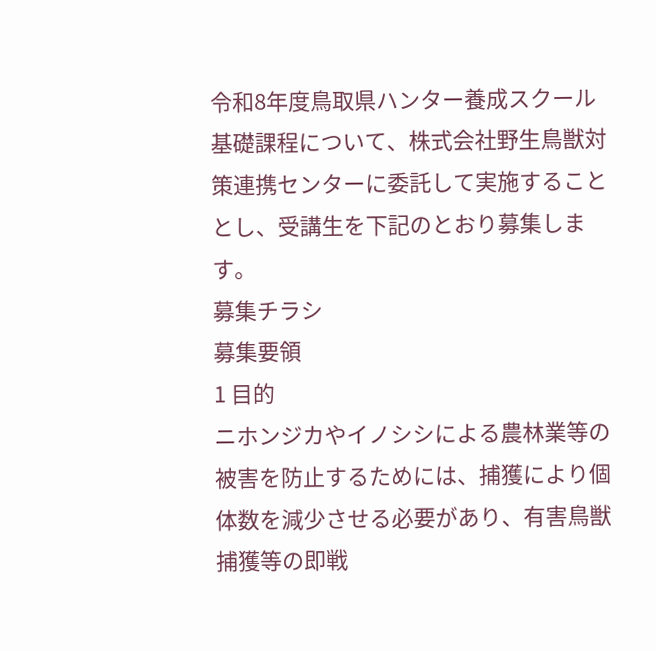令和8年度鳥取県ハンター養成スクール基礎課程について、株式会社野生鳥獣対策連携センターに委託して実施することとし、受講生を下記のとおり募集します。
募集チラシ
募集要領
1 目的
ニホンジカやイノシシによる農林業等の被害を防止するためには、捕獲により個体数を減少させる必要があり、有害鳥獣捕獲等の即戦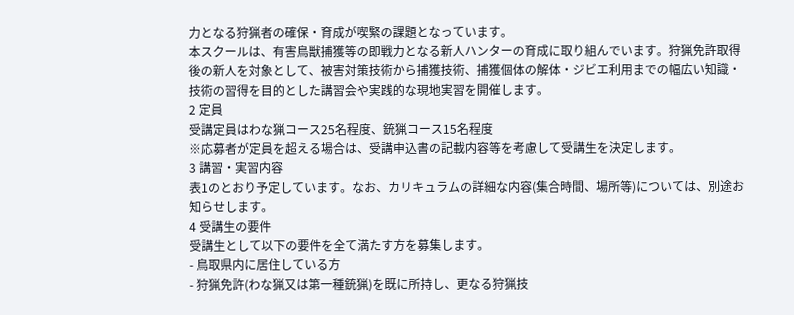力となる狩猟者の確保・育成が喫緊の課題となっています。
本スクールは、有害鳥獣捕獲等の即戦力となる新人ハンターの育成に取り組んでいます。狩猟免許取得後の新人を対象として、被害対策技術から捕獲技術、捕獲個体の解体・ジビエ利用までの幅広い知識・技術の習得を目的とした講習会や実践的な現地実習を開催します。
2 定員
受講定員はわな猟コース25名程度、銃猟コース15名程度
※応募者が定員を超える場合は、受講申込書の記載内容等を考慮して受講生を決定します。
3 講習・実習内容
表1のとおり予定しています。なお、カリキュラムの詳細な内容(集合時間、場所等)については、別途お知らせします。
4 受講生の要件
受講生として以下の要件を全て満たす方を募集します。
- 鳥取県内に居住している方
- 狩猟免許(わな猟又は第一種銃猟)を既に所持し、更なる狩猟技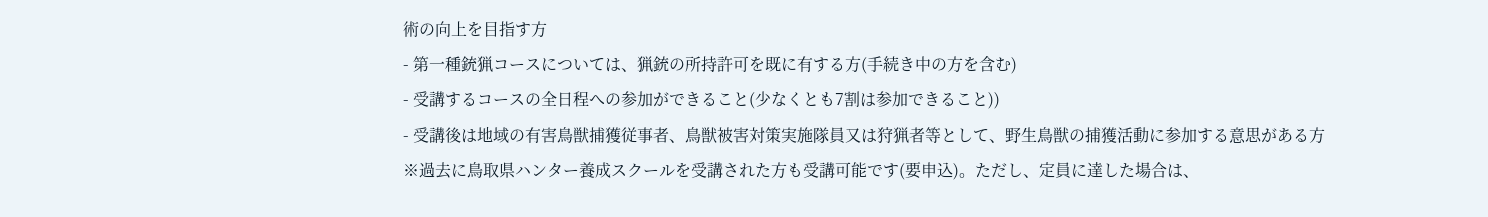術の向上を目指す方
- 第一種銃猟コースについては、猟銃の所持許可を既に有する方(手続き中の方を含む)
- 受講するコースの全日程への参加ができること(少なくとも7割は参加できること))
- 受講後は地域の有害鳥獣捕獲従事者、鳥獣被害対策実施隊員又は狩猟者等として、野生鳥獣の捕獲活動に参加する意思がある方
※過去に鳥取県ハンター養成スクールを受講された方も受講可能です(要申込)。ただし、定員に達した場合は、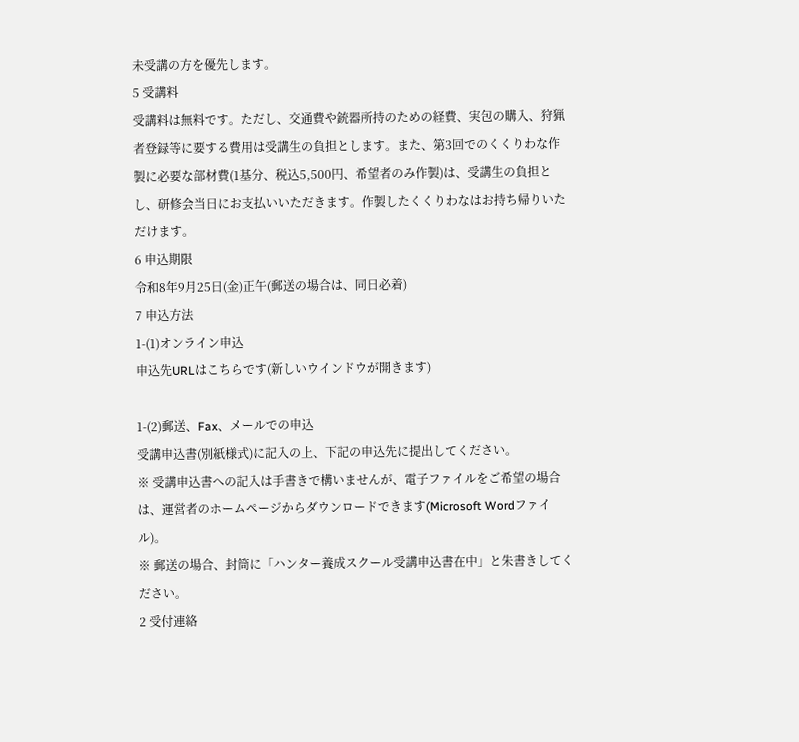未受講の方を優先します。
5 受講料
受講料は無料です。ただし、交通費や銃器所持のための経費、実包の購入、狩猟者登録等に要する費用は受講生の負担とします。また、第3回でのくくりわな作製に必要な部材費(1基分、税込5,500円、希望者のみ作製)は、受講生の負担とし、研修会当日にお支払いいただきます。作製したくくりわなはお持ち帰りいただけます。
6 申込期限
令和8年9月25日(金)正午(郵送の場合は、同日必着)
7 申込方法
1-(1)オンライン申込
申込先URLはこちらです(新しいウインドウが開きます)

1-(2)郵送、Fax、メールでの申込
受講申込書(別紙様式)に記入の上、下記の申込先に提出してください。
※ 受講申込書への記入は手書きで構いませんが、電子ファイルをご希望の場合は、運営者のホームページからダウンロードできます(Microsoft Wordファイル)。
※ 郵送の場合、封筒に「ハンター養成スクール受講申込書在中」と朱書きしてください。
2 受付連絡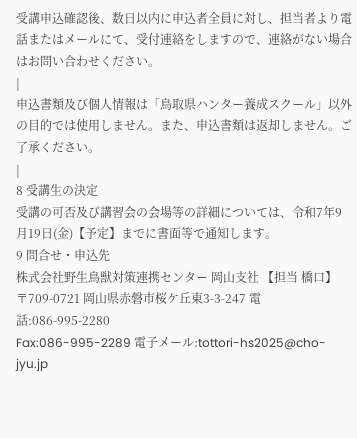受講申込確認後、数日以内に申込者全員に対し、担当者より電話またはメールにて、受付連絡をしますので、連絡がない場合はお問い合わせください。
|
申込書類及び個人情報は「鳥取県ハンター養成スクール」以外の目的では使用しません。また、申込書類は返却しません。ご了承ください。
|
8 受講生の決定
受講の可否及び講習会の会場等の詳細については、令和7年9月19日(金)【予定】までに書面等で通知します。
9 問合せ・申込先
株式会社野生鳥獣対策連携センター 岡山支社 【担当 橋口】
〒709-0721 岡山県赤磐市桜ケ丘東3-3-247 電話:086-995-2280
Fax:086-995-2289 電子メール:tottori-hs2025@cho-jyu.jp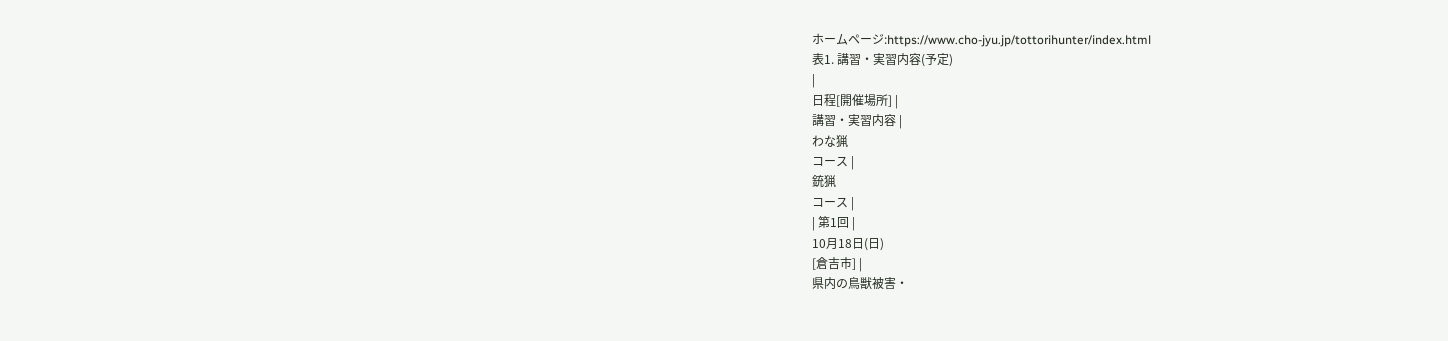ホームページ:https://www.cho-jyu.jp/tottorihunter/index.html
表1. 講習・実習内容(予定)
|
日程[開催場所] |
講習・実習内容 |
わな猟
コース |
銃猟
コース |
| 第1回 |
10月18日(日)
[倉吉市] |
県内の鳥獣被害・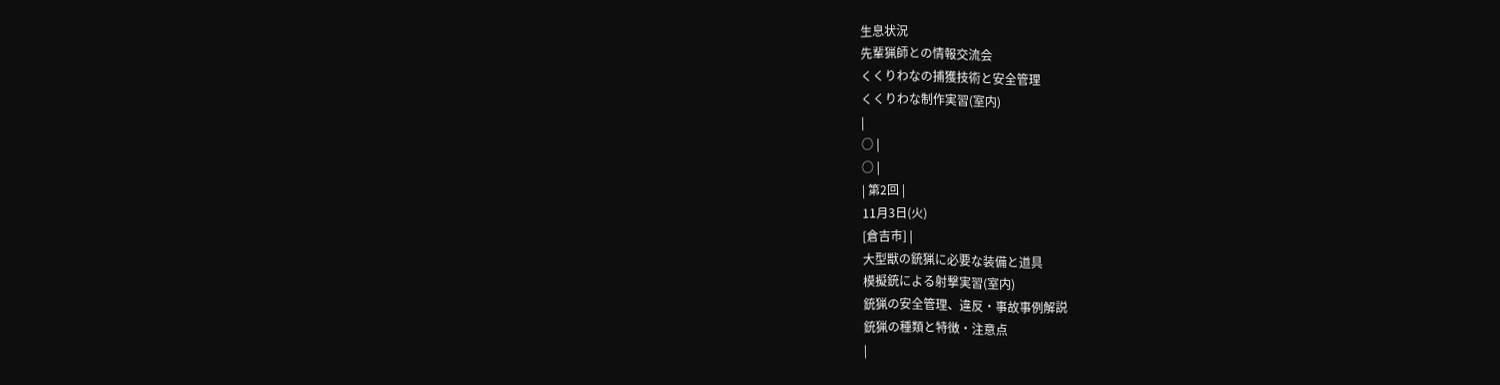生息状況
先輩猟師との情報交流会
くくりわなの捕獲技術と安全管理
くくりわな制作実習(室内)
|
○ |
○ |
| 第2回 |
11月3日(火)
[倉吉市] |
大型獣の銃猟に必要な装備と道具
模擬銃による射撃実習(室内)
銃猟の安全管理、違反・事故事例解説
銃猟の種類と特徴・注意点
|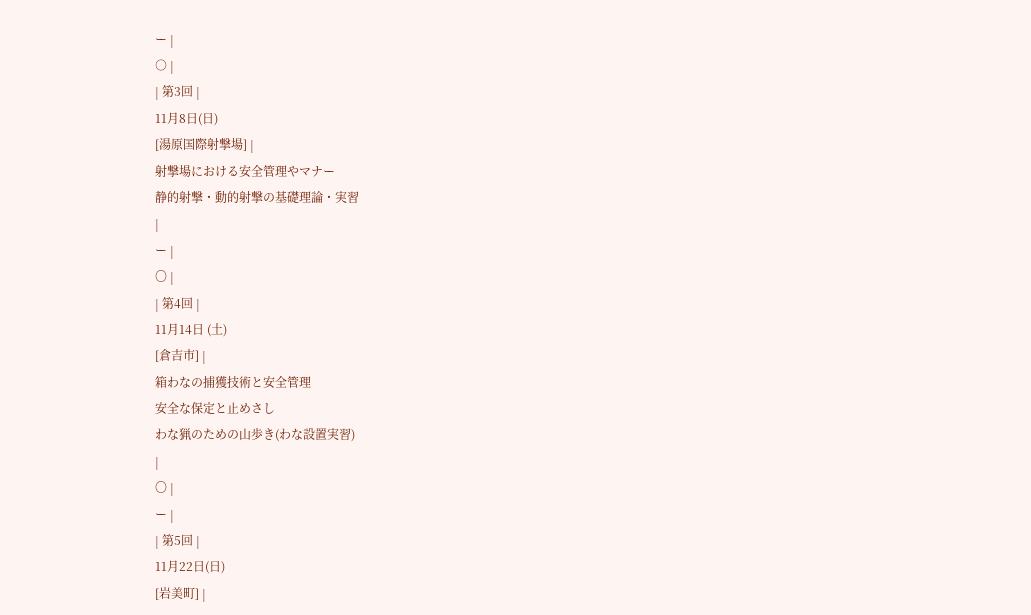ー |
○ |
| 第3回 |
11月8日(日)
[湯原国際射撃場] |
射撃場における安全管理やマナー
静的射撃・動的射撃の基礎理論・実習
|
ー |
〇 |
| 第4回 |
11月14日 (土)
[倉吉市] |
箱わなの捕獲技術と安全管理
安全な保定と止めさし
わな猟のための山歩き(わな設置実習)
|
〇 |
ー |
| 第5回 |
11月22日(日)
[岩美町] |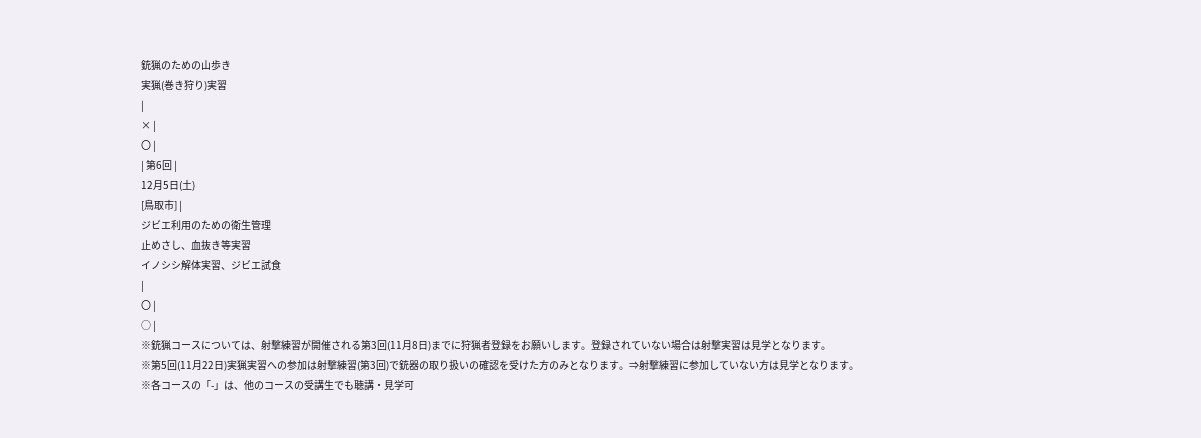銃猟のための山歩き
実猟(巻き狩り)実習
|
× |
〇 |
| 第6回 |
12月5日(土)
[鳥取市] |
ジビエ利用のための衛生管理
止めさし、血抜き等実習
イノシシ解体実習、ジビエ試食
|
〇 |
○ |
※銃猟コースについては、射撃練習が開催される第3回(11月8日)までに狩猟者登録をお願いします。登録されていない場合は射撃実習は見学となります。
※第5回(11月22日)実猟実習への参加は射撃練習(第3回)で銃器の取り扱いの確認を受けた方のみとなります。⇒射撃練習に参加していない方は見学となります。
※各コースの「-」は、他のコースの受講生でも聴講・見学可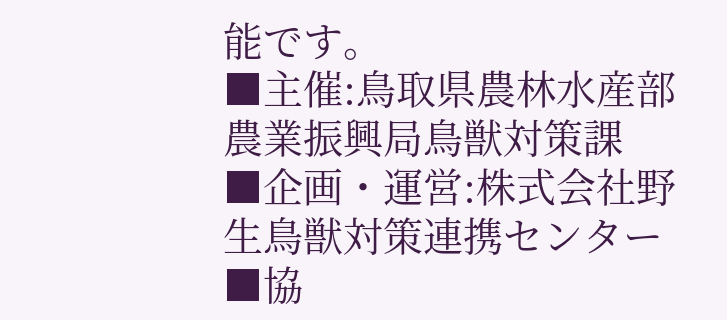能です。
■主催:鳥取県農林水産部農業振興局鳥獣対策課
■企画・運営:株式会社野生鳥獣対策連携センター
■協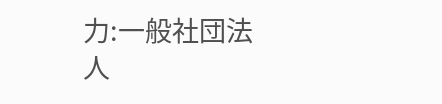力:一般社団法人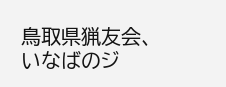鳥取県猟友会、いなばのジ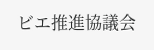ビエ推進協議会